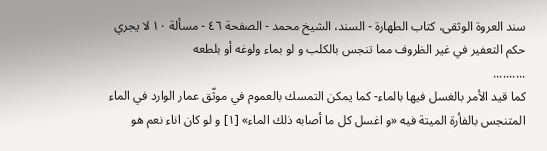سند العروة الوثقى، كتاب الطهارة - السند، الشيخ محمد - الصفحة ٤٦ - مسألة ١٠ لا يجري حكم التعفير في غير الظروف مما تنجس بالكلب و لو بماء ولوغه أو بلطعه
..........
كما قيد الأمر بالغسل فيها بالماء- كما يمكن التمسك بالعموم في موثّق عمار الوارد في الماء المتنجس بالفأرة الميتة فيه «و اغسل كل ما أصابه ذلك الماء» [١] و لو كان اناء نعم هو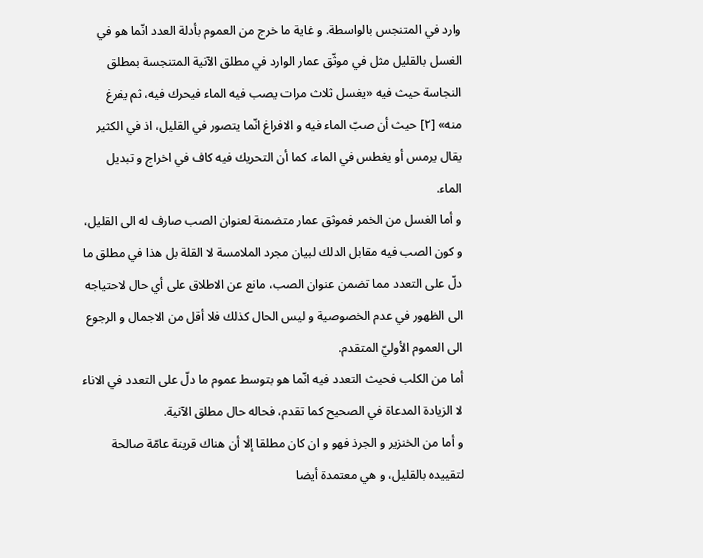وارد في المتنجس بالواسطة. و غاية ما خرج من العموم بأدلة العدد انّما هو في الغسل بالقليل مثل في موثّق عمار الوارد في مطلق الآنية المتنجسة بمطلق النجاسة حيث فيه «يغسل ثلاث مرات يصب فيه الماء فيحرك فيه، ثم يفرغ منه» [٢] حيث أن صبّ الماء فيه و الافراغ انّما يتصور في القليل، اذ في الكثير يقال يرمس أو يغطس في الماء، كما أن التحريك فيه كاف في اخراج و تبديل الماء.
و أما الغسل من الخمر فموثق عمار متضمنة لعنوان الصب صارف له الى القليل، و كون الصب فيه مقابل الدلك لبيان مجرد الملامسة لا القلة بل هذا في مطلق ما دلّ على التعدد مما تضمن عنوان الصب، مانع عن الاطلاق على أي حال لاحتياجه الى الظهور في عدم الخصوصية و ليس الحال كذلك فلا أقل من الاجمال و الرجوع الى العموم الأوليّ المتقدم.
أما من الكلب فحيث التعدد فيه انّما هو بتوسط عموم ما دلّ على التعدد في الاناء لا الزيادة المدعاة في الصحيح كما تقدم، فحاله حال مطلق الآنية.
و أما من الخنزير و الجرذ فهو و ان كان مطلقا إلا أن هناك قرينة عامّة صالحة لتقييده بالقليل، و هي معتمدة أيضا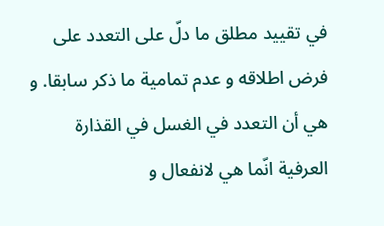في تقييد مطلق ما دلّ على التعدد على فرض اطلاقه و عدم تمامية ما ذكر سابقا. و هي أن التعدد في الغسل في القذارة العرفية انّما هي لانفعال و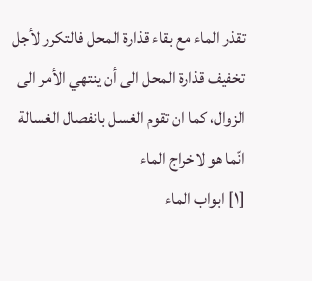تقذر الماء مع بقاء قذارة المحل فالتكرر لأجل تخفيف قذارة المحل الى أن ينتهي الأمر الى الزوال، كما ان تقوم الغسل بانفصال الغسالة انّما هو لاخراج الماء
[١] ابواب الماء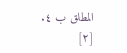المطلق ب ٤.
[٢]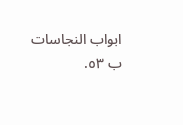ابواب النجاسات ب ٥٣.